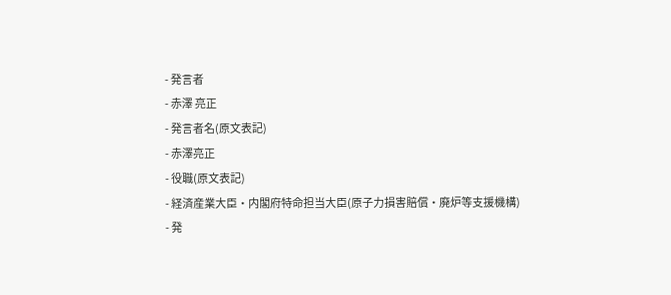- 発言者
- 赤澤 亮正
- 発言者名(原文表記)
- 赤澤亮正
- 役職(原文表記)
- 経済産業大臣・内閣府特命担当大臣(原子力損害賠償・廃炉等支援機構)
- 発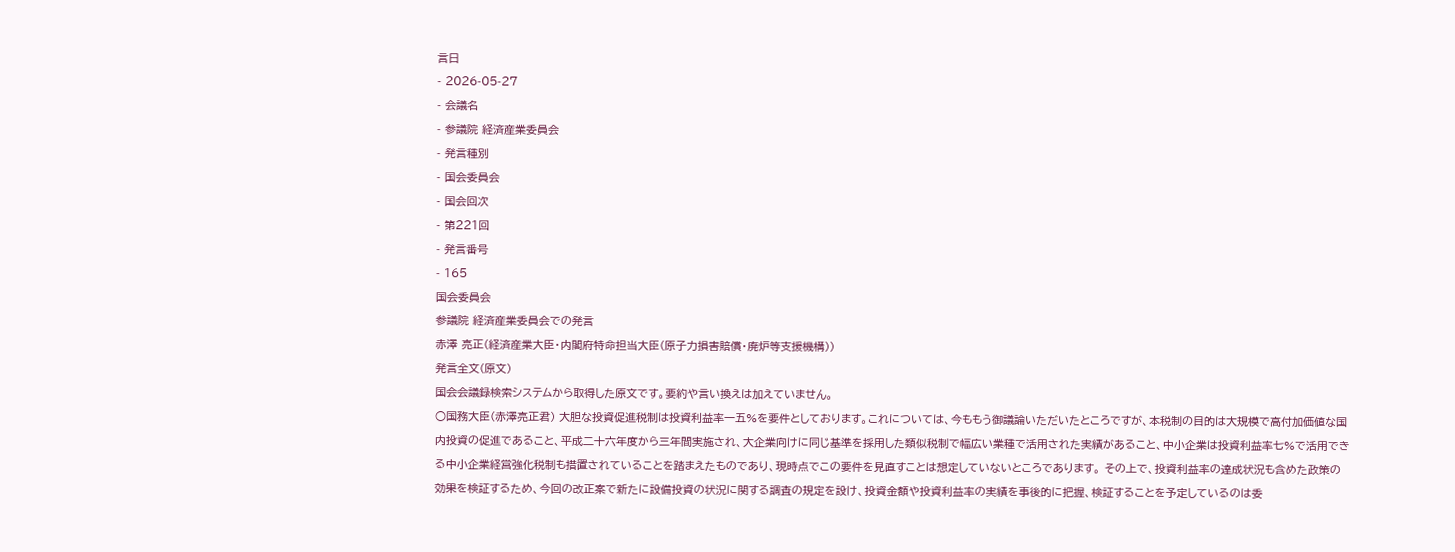言日
- 2026-05-27
- 会議名
- 参議院 経済産業委員会
- 発言種別
- 国会委員会
- 国会回次
- 第221回
- 発言番号
- 165
国会委員会
参議院 経済産業委員会での発言
赤澤 亮正(経済産業大臣・内閣府特命担当大臣(原子力損害賠償・廃炉等支援機構))
発言全文(原文)
国会会議録検索システムから取得した原文です。要約や言い換えは加えていません。
○国務大臣(赤澤亮正君) 大胆な投資促進税制は投資利益率一五%を要件としております。これについては、今ももう御議論いただいたところですが、本税制の目的は大規模で高付加価値な国内投資の促進であること、平成二十六年度から三年間実施され、大企業向けに同じ基準を採用した類似税制で幅広い業種で活用された実績があること、中小企業は投資利益率七%で活用できる中小企業経営強化税制も措置されていることを踏まえたものであり、現時点でこの要件を見直すことは想定していないところであります。 その上で、投資利益率の達成状況も含めた政策の効果を検証するため、今回の改正案で新たに設備投資の状況に関する調査の規定を設け、投資金額や投資利益率の実績を事後的に把握、検証することを予定しているのは委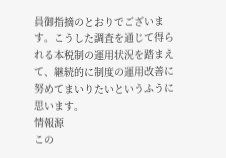員御指摘のとおりでございます。こうした調査を通じて得られる本税制の運用状況を踏まえて、継続的に制度の運用改善に努めてまいりたいというふうに思います。
情報源
この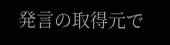発言の取得元で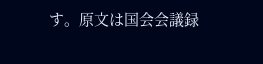す。原文は国会会議録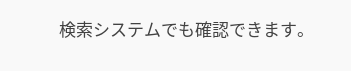検索システムでも確認できます。